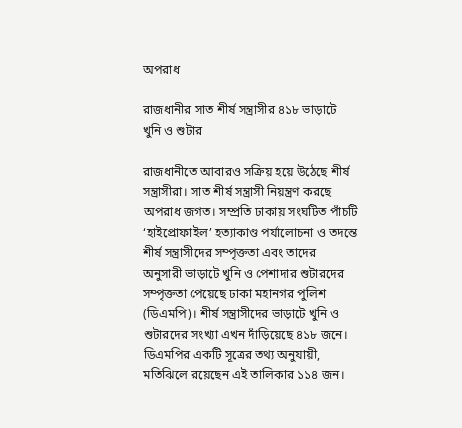অপরাধ

রাজধানীর সাত শীর্ষ সন্ত্রাসীর ৪১৮ ভাড়াটে খুনি ও শুটার

রাজধানীতে আবারও সক্রিয় হয়ে উঠেছে শীর্ষ সন্ত্রাসীরা। সাত শীর্ষ সন্ত্রাসী নিয়ন্ত্রণ করছে অপরাধ জগত। সম্প্রতি ঢাকায় সংঘটিত পাঁচটি ‘হাইপ্রোফাইল’ হত্যাকাণ্ড পর্যালোচনা ও তদন্তে শীর্ষ সন্ত্রাসীদের সম্পৃক্ততা এবং তাদের অনুসারী ভাড়াটে খুনি ও পেশাদার শুটারদের সম্পৃক্ততা পেয়েছে ঢাকা মহানগর পুলিশ (ডিএমপি)। শীর্ষ সন্ত্রাসীদের ভাড়াটে খুনি ও শুটারদের সংখ্যা এখন দাঁড়িয়েছে ৪১৮ জনে। ডিএমপির একটি সূত্রের তথ্য অনুযায়ী, মতিঝিলে রয়েছেন এই তালিকার ১১৪ জন।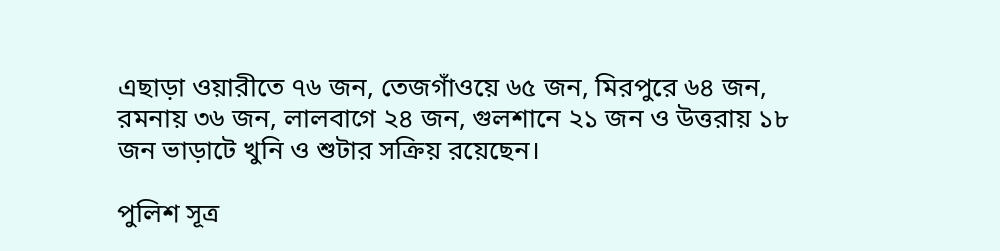এছাড়া ওয়ারীতে ৭৬ জন, তেজগাঁওয়ে ৬৫ জন, মিরপুরে ৬৪ জন, রমনায় ৩৬ জন, লালবাগে ২৪ জন, গুলশানে ২১ জন ও উত্তরায় ১৮ জন ভাড়াটে খুনি ও শুটার সক্রিয় রয়েছেন।

পুলিশ সূত্র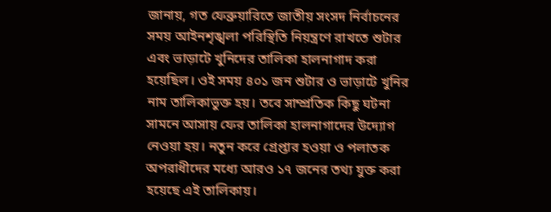জানায়, গত ফেব্রুয়ারিতে জাতীয় সংসদ নির্বাচনের সময় আইনশৃঙ্খলা পরিস্থিতি নিয়ন্ত্রণে রাখতে শুটার এবং ভাড়াটে খুনিদের তালিকা হালনাগাদ করা হয়েছিল। ওই সময় ৪০১ জন শুটার ও ভাড়াটে খুনির নাম তালিকাভুক্ত হয়। তবে সাম্প্রতিক কিছু ঘটনা সামনে আসায় ফের তালিকা হালনাগাদের উদ্যোগ নেওয়া হয়। নতুন করে গ্রেপ্তার হওয়া ও পলাতক অপরাধীদের মধ্যে আরও ১৭ জনের তথ্য যুক্ত করা হয়েছে এই তালিকায়।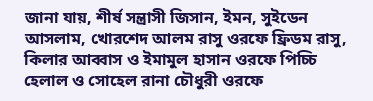জানা যায়, শীর্ষ সন্ত্রাসী জিসান, ইমন, সুইডেন আসলাম, খোরশেদ আলম রাসু ওরফে ফ্রিডম রাসু, কিলার আব্বাস ও ইমামুল হাসান ওরফে পিচ্চি হেলাল ও সোহেল রানা চৌধুরী ওরফে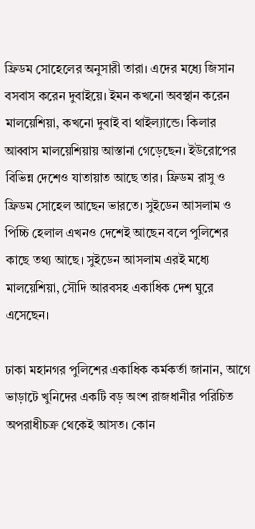ফ্রিডম সোহেলের অনুসারী তারা। এদের মধ্যে জিসান বসবাস করেন দুবাইয়ে। ইমন কখনো অবস্থান করেন মালয়েশিয়া, কখনো দুবাই বা থাইল্যান্ডে। কিলার আব্বাস মালয়েশিয়ায় আস্তানা গেড়েছেন। ইউরোপের বিভিন্ন দেশেও যাতায়াত আছে তার। ফ্রিডম রাসু ও ফ্রিডম সোহেল আছেন ভারতে। সুইডেন আসলাম ও পিচ্চি হেলাল এখনও দেশেই আছেন বলে পুলিশের কাছে তথ্য আছে। সুইডেন আসলাম এরই মধ্যে মালয়েশিয়া, সৌদি আরবসহ একাধিক দেশ ঘুরে এসেছেন।

ঢাকা মহানগর পুলিশের একাধিক কর্মকর্তা জানান, আগে ভাড়াটে খুনিদের একটি বড় অংশ রাজধানীর পরিচিত অপরাধীচক্র থেকেই আসত। কোন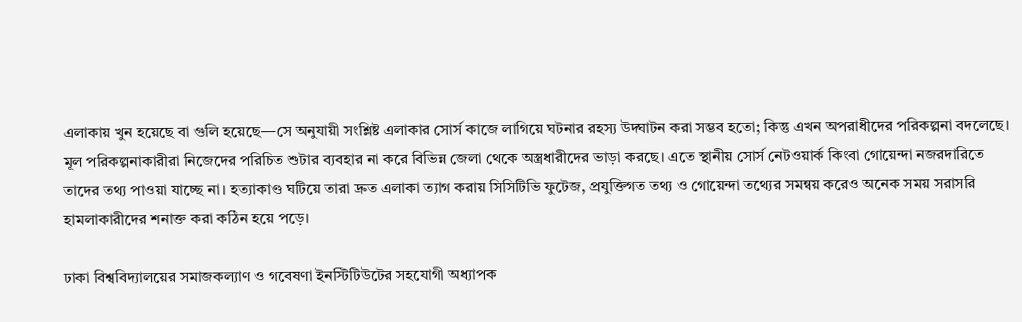এলাকায় খুন হয়েছে বা গুলি হয়েছে—সে অনুযায়ী সংশ্লিষ্ট এলাকার সোর্স কাজে লাগিয়ে ঘটনার রহস্য উদ্ঘাটন করা সম্ভব হতো; কিন্তু এখন অপরাধীদের পরিকল্পনা বদলেছে। মূল পরিকল্পনাকারীরা নিজেদের পরিচিত শুটার ব্যবহার না করে বিভিন্ন জেলা থেকে অস্ত্রধারীদের ভাড়া করছে। এতে স্থানীয় সোর্স নেটওয়ার্ক কিংবা গোয়েন্দা নজরদারিতে তাদের তথ্য পাওয়া যাচ্ছে না। হত্যাকাণ্ড ঘটিয়ে তারা দ্রুত এলাকা ত্যাগ করায় সিসিটিভি ফুটেজ, প্রযুক্তিগত তথ্য ও গোয়েন্দা তথ্যের সমন্বয় করেও অনেক সময় সরাসরি হামলাকারীদের শনাক্ত করা কঠিন হয়ে পড়ে।

ঢাকা বিশ্ববিদ্যালয়ের সমাজকল্যাণ ও গবেষণা ইনস্টিটিউটের সহযোগী অধ্যাপক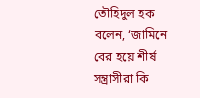তৌহিদুল হক বলেন, ‘জামিনে বের হয়ে শীর্ষ সন্ত্রাসীরা কি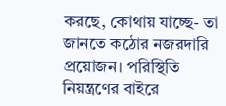করছে, কোথায় যাচ্ছে- তা জানতে কঠোর নজরদারি প্রয়োজন। পরিস্থিতি নিয়ন্ত্রণের বাইরে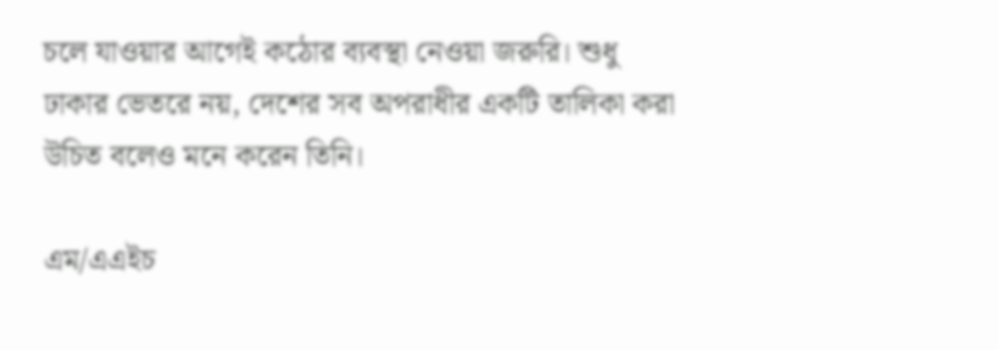চলে যাওয়ার আগেই কঠোর ব্যবস্থা নেওয়া জরুরি। শুধু ঢাকার ভেতরে নয়, দেশের সব অপরাধীর একটি তালিকা করা উচিত বলেও মনে করেন তিনি।

এম/এএইচ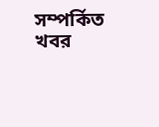সম্পর্কিত খবর